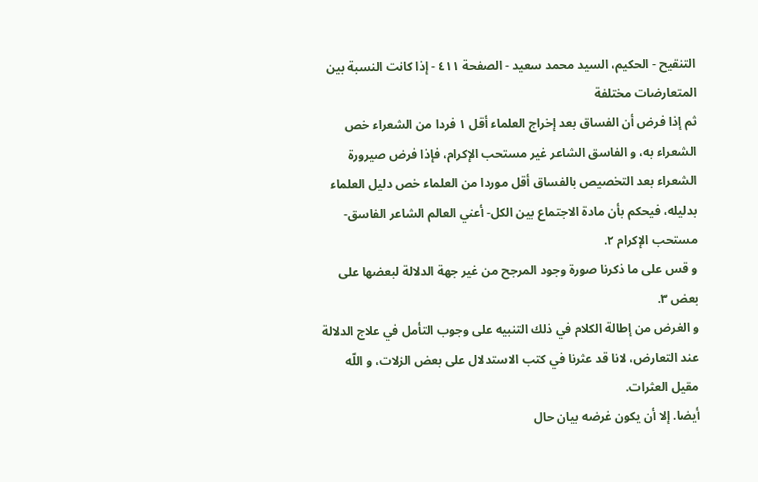التنقيح - الحكيم، السيد محمد سعيد - الصفحة ٤١١ - إذا كانت النسبة بين المتعارضات مختلفة
ثم إذا فرض أن الفساق بعد إخراج العلماء أقل ١ فردا من الشعراء خص الشعراء به، و الفاسق الشاعر غير مستحب الإكرام، فإذا فرض صيرورة الشعراء بعد التخصيص بالفساق أقل موردا من العلماء خص دليل العلماء بدليله، فيحكم بأن مادة الاجتماع بين الكل- أعني العالم الشاعر الفاسق- مستحب الإكرام ٢.
و قس على ما ذكرنا صورة وجود المرجح من غير جهة الدلالة لبعضها على بعض ٣.
و الغرض من إطالة الكلام في ذلك التنبيه على وجوب التأمل في علاج الدلالة عند التعارض، لانا قد عثرنا في كتب الاستدلال على بعض الزلات، و اللّه مقيل العثرات.
أيضا. إلا أن يكون غرضه بيان حال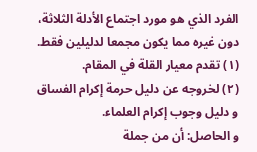الفرد الذي هو مورد اجتماع الأدلة الثلاثة، دون غيره مما يكون مجمعا لدليلين فقط.
(١) تقدم معيار القلة في المقام.
(٢) لخروجه عن دليل حرمة إكرام الفساق و دليل وجوب إكرام العلماء.
و الحاصل: أن من جملة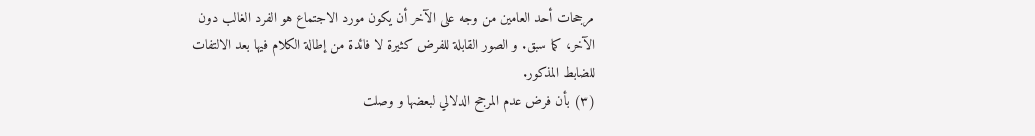مرجحات أحد العامين من وجه على الآخر أن يكون مورد الاجتماع هو الفرد الغالب دون الآخر، كما سبق. و الصور القابلة للفرض كثيرة لا فائدة من إطالة الكلام فيها بعد الالتفات للضابط المذكور.
(٣) بأن فرض عدم المرجح الدلالي لبعضها و وصلت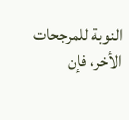النوبة للمرجحات الأخر، فإن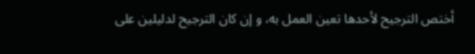أختص الترجيح لأحدها تعين العمل به، و إن كان الترجيح لدليلين على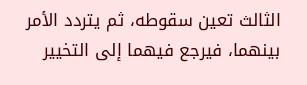الثالث تعين سقوطه، ثم يتردد الأمر بينهما، فيرجع فيهما إلى التخيير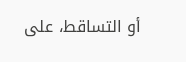أو التساقط، على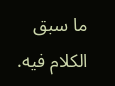ما سبق الكلام فيه.